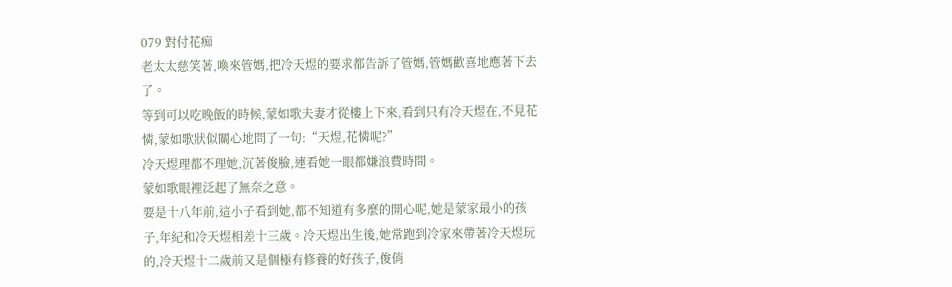079 對付花痴
老太太慈笑著,喚來管媽,把冷天煜的要求都告訴了管媽,管媽歡喜地應著下去了。
等到可以吃晚飯的時候,蒙如歌夫妻才從樓上下來,看到只有冷天煜在,不見花憐,蒙如歌狀似關心地問了一句:“天煜,花憐呢?”
冷天煜理都不理她,沉著俊臉,連看她一眼都嫌浪費時間。
蒙如歌眼裡泛起了無奈之意。
要是十八年前,這小子看到她,都不知道有多麼的開心呢,她是蒙家最小的孩子,年紀和冷天煜相差十三歲。冷天煜出生後,她常跑到冷家來帶著冷天煜玩的,冷天煜十二歲前又是個極有修養的好孩子,俊俏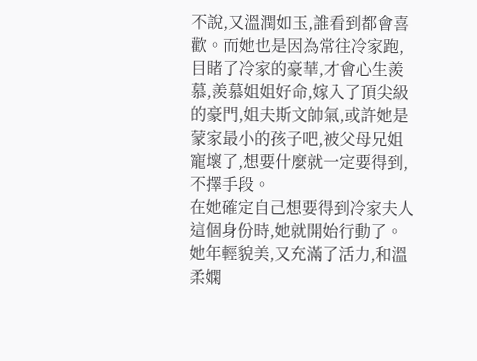不說,又溫潤如玉,誰看到都會喜歡。而她也是因為常往冷家跑,目睹了冷家的豪華,才會心生羨慕,羨慕姐姐好命,嫁入了頂尖級的豪門,姐夫斯文帥氣,或許她是蒙家最小的孩子吧,被父母兄姐寵壞了,想要什麼就一定要得到,不擇手段。
在她確定自己想要得到冷家夫人這個身份時,她就開始行動了。
她年輕貌美,又充滿了活力,和溫柔嫻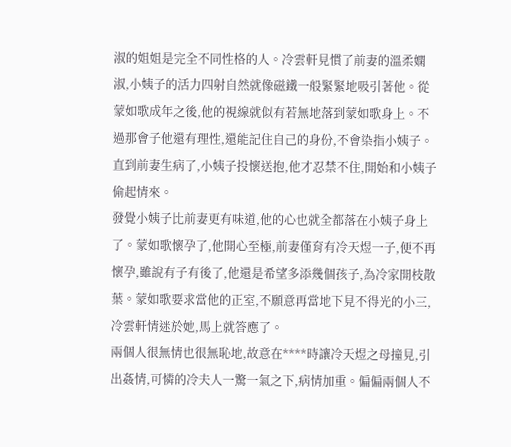淑的姐姐是完全不同性格的人。冷雲軒見慣了前妻的溫柔嫻淑,小姨子的活力四射自然就像磁鐵一般緊緊地吸引著他。從蒙如歌成年之後,他的視線就似有若無地落到蒙如歌身上。不過那會子他還有理性,還能記住自己的身份,不會染指小姨子。直到前妻生病了,小姨子投懷送抱,他才忍禁不住,開始和小姨子偷起情來。
發覺小姨子比前妻更有味道,他的心也就全都落在小姨子身上了。蒙如歌懷孕了,他開心至極,前妻僅育有冷天煜一子,便不再懷孕,雖說有子有後了,他還是希望多添幾個孩子,為冷家開枝散葉。蒙如歌要求當他的正室,不願意再當地下見不得光的小三,冷雲軒情迷於她,馬上就答應了。
兩個人很無情也很無恥地,故意在****時讓冷天煜之母撞見,引出姦情,可憐的冷夫人一驚一氣之下,病情加重。偏偏兩個人不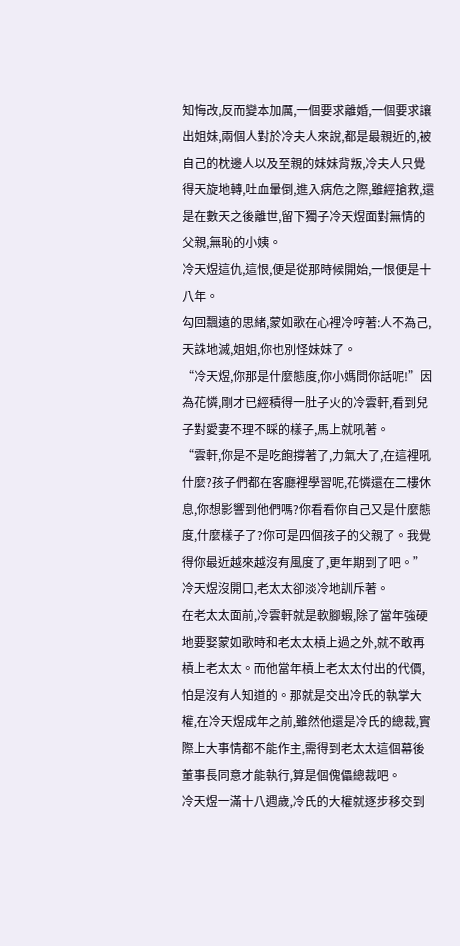知悔改,反而變本加厲,一個要求離婚,一個要求讓出姐妹,兩個人對於冷夫人來說,都是最親近的,被自己的枕邊人以及至親的妹妹背叛,冷夫人只覺得天旋地轉,吐血暈倒,進入病危之際,雖經搶救,還是在數天之後離世,留下獨子冷天煜面對無情的父親,無恥的小姨。
冷天煜這仇,這恨,便是從那時候開始,一恨便是十八年。
勾回飄遠的思緒,蒙如歌在心裡冷哼著:人不為己,天誅地滅,姐姐,你也別怪妹妹了。
“冷天煜,你那是什麼態度,你小媽問你話呢!”因為花憐,剛才已經積得一肚子火的冷雲軒,看到兒子對愛妻不理不睬的樣子,馬上就吼著。
“雲軒,你是不是吃飽撐著了,力氣大了,在這裡吼什麼?孩子們都在客廳裡學習呢,花憐還在二樓休息,你想影響到他們嗎?你看看你自己又是什麼態度,什麼樣子了?你可是四個孩子的父親了。我覺得你最近越來越沒有風度了,更年期到了吧。”
冷天煜沒開口,老太太卻淡冷地訓斥著。
在老太太面前,冷雲軒就是軟腳蝦,除了當年強硬地要娶蒙如歌時和老太太槓上過之外,就不敢再槓上老太太。而他當年槓上老太太付出的代價,怕是沒有人知道的。那就是交出冷氏的執掌大權,在冷天煜成年之前,雖然他還是冷氏的總裁,實際上大事情都不能作主,需得到老太太這個幕後董事長同意才能執行,算是個傀儡總裁吧。
冷天煜一滿十八週歲,冷氏的大權就逐步移交到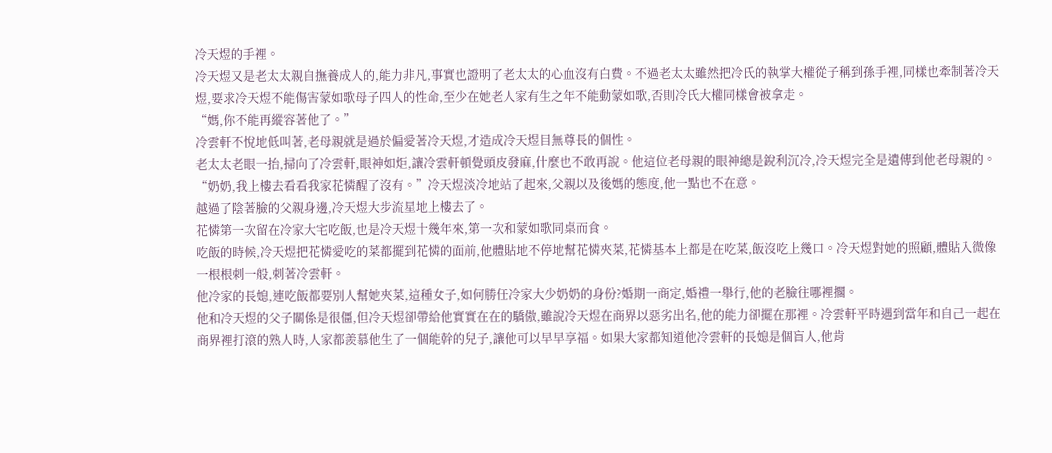冷天煜的手裡。
冷天煜又是老太太親自撫養成人的,能力非凡,事實也證明了老太太的心血沒有白費。不過老太太雖然把冷氏的執掌大權從子稱到孫手裡,同樣也牽制著冷天煜,要求冷天煜不能傷害蒙如歌母子四人的性命,至少在她老人家有生之年不能動蒙如歌,否則冷氏大權同樣會被拿走。
“媽,你不能再縱容著他了。”
冷雲軒不悅地低叫著,老母親就是過於偏愛著冷天煜,才造成冷天煜目無尊長的個性。
老太太老眼一抬,掃向了冷雲軒,眼神如炬,讓冷雲軒頓覺頭皮發麻,什麼也不敢再說。他這位老母親的眼神總是銳利沉冷,冷天煜完全是遺傳到他老母親的。
“奶奶,我上樓去看看我家花憐醒了沒有。”冷天煜淡冷地站了起來,父親以及後媽的態度,他一點也不在意。
越過了陰著臉的父親身邊,冷天煜大步流星地上樓去了。
花憐第一次留在冷家大宅吃飯,也是冷天煜十幾年來,第一次和蒙如歌同桌而食。
吃飯的時候,冷天煜把花憐愛吃的菜都擺到花憐的面前,他體貼地不停地幫花憐夾菜,花憐基本上都是在吃菜,飯沒吃上幾口。冷天煜對她的照顧,體貼入微像一根根刺一般,刺著冷雲軒。
他冷家的長媳,連吃飯都要別人幫她夾菜,這種女子,如何勝任冷家大少奶奶的身份?婚期一商定,婚禮一舉行,他的老臉往哪裡擱。
他和冷天煜的父子關係是很僵,但冷天煜卻帶給他實實在在的驕傲,雖說冷天煜在商界以惡劣出名,他的能力卻擺在那裡。冷雲軒平時遇到當年和自己一起在商界裡打滾的熟人時,人家都羨慕他生了一個能幹的兒子,讓他可以早早享福。如果大家都知道他冷雲軒的長媳是個盲人,他肯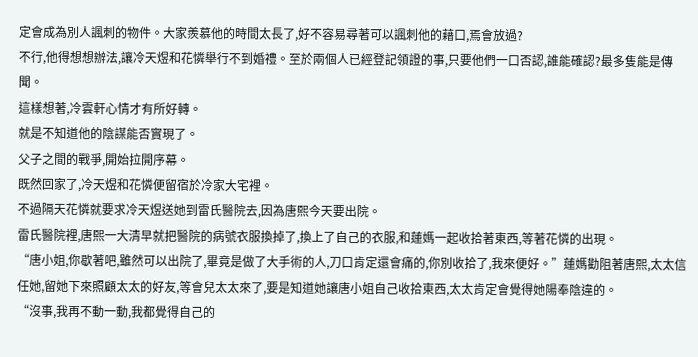定會成為別人諷刺的物件。大家羨慕他的時間太長了,好不容易尋著可以諷刺他的藉口,焉會放過?
不行,他得想想辦法,讓冷天煜和花憐舉行不到婚禮。至於兩個人已經登記領證的事,只要他們一口否認,誰能確認?最多隻能是傳聞。
這樣想著,冷雲軒心情才有所好轉。
就是不知道他的陰謀能否實現了。
父子之間的戰爭,開始拉開序幕。
既然回家了,冷天煜和花憐便留宿於冷家大宅裡。
不過隔天花憐就要求冷天煜送她到雷氏醫院去,因為唐熙今天要出院。
雷氏醫院裡,唐熙一大清早就把醫院的病號衣服換掉了,換上了自己的衣服,和蓮媽一起收拾著東西,等著花憐的出現。
“唐小姐,你歇著吧,雖然可以出院了,畢竟是做了大手術的人,刀口肯定還會痛的,你別收拾了,我來便好。”蓮媽勸阻著唐熙,太太信任她,留她下來照顧太太的好友,等會兒太太來了,要是知道她讓唐小姐自己收拾東西,太太肯定會覺得她陽奉陰違的。
“沒事,我再不動一動,我都覺得自己的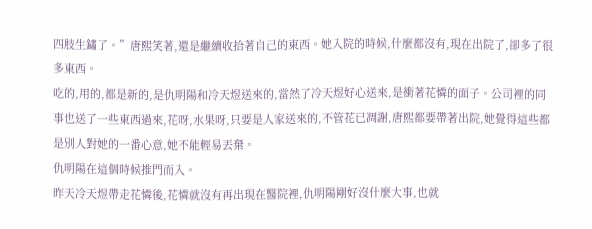四肢生鏽了。”唐熙笑著,還是繼續收拾著自己的東西。她入院的時候,什麼都沒有,現在出院了,卻多了很多東西。
吃的,用的,都是新的,是仇明陽和冷天煜送來的,當然了冷天煜好心送來,是衝著花憐的面子。公司裡的同事也送了一些東西過來,花呀,水果呀,只要是人家送來的,不管花已凋謝,唐熙都要帶著出院,她覺得這些都是別人對她的一番心意,她不能輕易丟棄。
仇明陽在這個時候推門而入。
昨天冷天煜帶走花憐後,花憐就沒有再出現在醫院裡,仇明陽剛好沒什麼大事,也就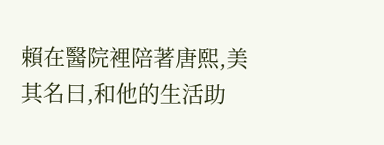賴在醫院裡陪著唐熙,美其名曰,和他的生活助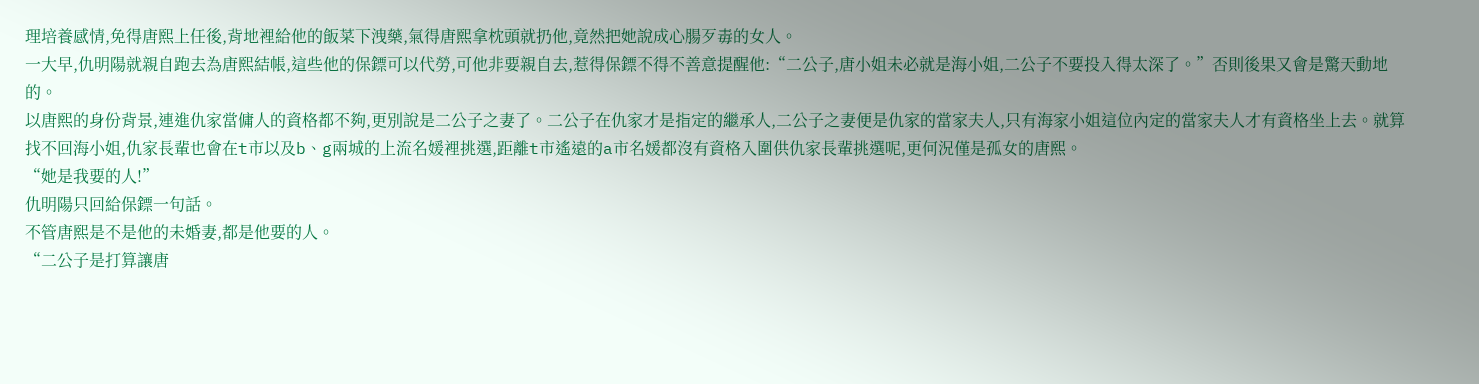理培養感情,免得唐熙上任後,背地裡給他的飯菜下洩藥,氣得唐熙拿枕頭就扔他,竟然把她說成心腸歹毒的女人。
一大早,仇明陽就親自跑去為唐熙結帳,這些他的保鏢可以代勞,可他非要親自去,惹得保鏢不得不善意提醒他:“二公子,唐小姐未必就是海小姐,二公子不要投入得太深了。”否則後果又會是驚天動地的。
以唐熙的身份背景,連進仇家當傭人的資格都不夠,更別說是二公子之妻了。二公子在仇家才是指定的繼承人,二公子之妻便是仇家的當家夫人,只有海家小姐這位內定的當家夫人才有資格坐上去。就算找不回海小姐,仇家長輩也會在t市以及b、g兩城的上流名媛裡挑選,距離t市遙遠的a市名媛都沒有資格入圍供仇家長輩挑選呢,更何況僅是孤女的唐熙。
“她是我要的人!”
仇明陽只回給保鏢一句話。
不管唐熙是不是他的未婚妻,都是他要的人。
“二公子是打算讓唐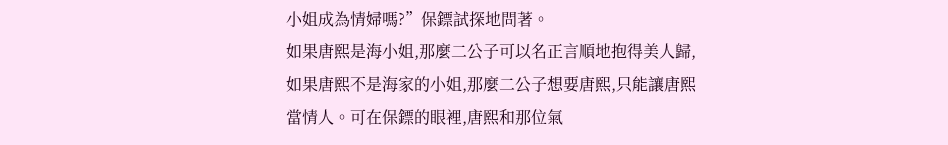小姐成為情婦嗎?”保鏢試探地問著。
如果唐熙是海小姐,那麼二公子可以名正言順地抱得美人歸,如果唐熙不是海家的小姐,那麼二公子想要唐熙,只能讓唐熙當情人。可在保鏢的眼裡,唐熙和那位氣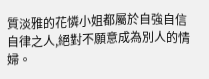質淡雅的花憐小姐都屬於自強自信自律之人,絕對不願意成為別人的情婦。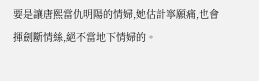要是讓唐熙當仇明陽的情婦,她估計寧願痛,也會揮劍斷情絲,絕不當地下情婦的。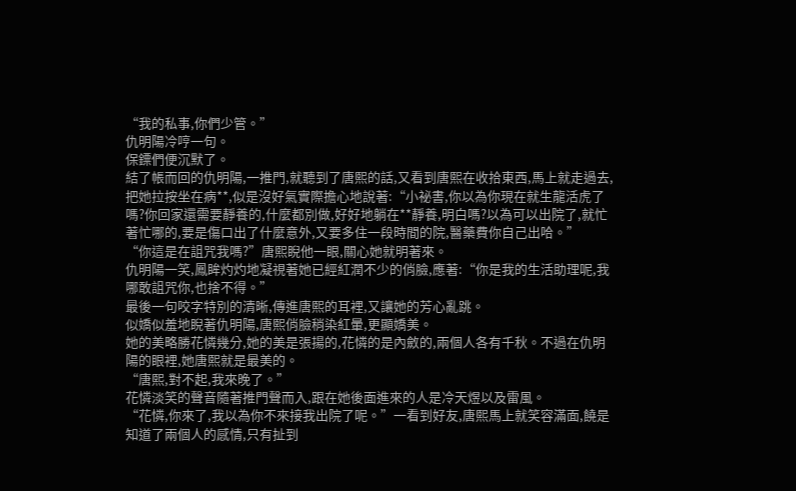“我的私事,你們少管。”
仇明陽冷哼一句。
保鏢們便沉默了。
結了帳而回的仇明陽,一推門,就聽到了唐熙的話,又看到唐熙在收拾東西,馬上就走過去,把她拉按坐在病**,似是沒好氣實際擔心地說著:“小祕書,你以為你現在就生龍活虎了嗎?你回家還需要靜養的,什麼都別做,好好地躺在**靜養,明白嗎?以為可以出院了,就忙著忙哪的,要是傷口出了什麼意外,又要多住一段時間的院,醫藥費你自己出哈。”
“你這是在詛咒我嗎?”唐熙睨他一眼,關心她就明著來。
仇明陽一笑,鳳眸灼灼地凝視著她已經紅潤不少的俏臉,應著:“你是我的生活助理呢,我哪敢詛咒你,也捨不得。”
最後一句咬字特別的清晰,傳進唐熙的耳裡,又讓她的芳心亂跳。
似嬌似羞地睨著仇明陽,唐熙俏臉稍染紅暈,更顯嬌美。
她的美略勝花憐幾分,她的美是張揚的,花憐的是內斂的,兩個人各有千秋。不過在仇明陽的眼裡,她唐熙就是最美的。
“唐熙,對不起,我來晚了。”
花憐淡笑的聲音隨著推門聲而入,跟在她後面進來的人是冷天煜以及雷風。
“花憐,你來了,我以為你不來接我出院了呢。”一看到好友,唐熙馬上就笑容滿面,饒是知道了兩個人的感情,只有扯到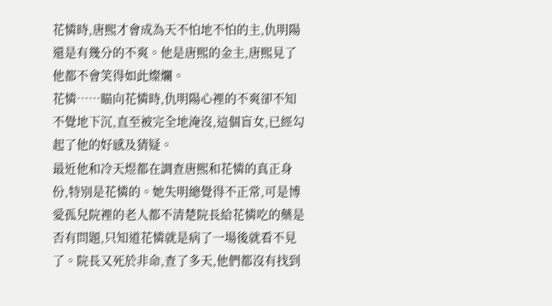花憐時,唐熙才會成為天不怕地不怕的主,仇明陽還是有幾分的不爽。他是唐熙的金主,唐熙見了他都不會笑得如此燦爛。
花憐……瞄向花憐時,仇明陽心裡的不爽卻不知不覺地下沉,直至被完全地淹沒,這個盲女,已經勾起了他的好感及猜疑。
最近他和冷天煜都在調查唐熙和花憐的真正身份,特別是花憐的。她失明總覺得不正常,可是博愛孤兒院裡的老人都不清楚院長給花憐吃的藥是否有問題,只知道花憐就是病了一場後就看不見了。院長又死於非命,查了多天,他們都沒有找到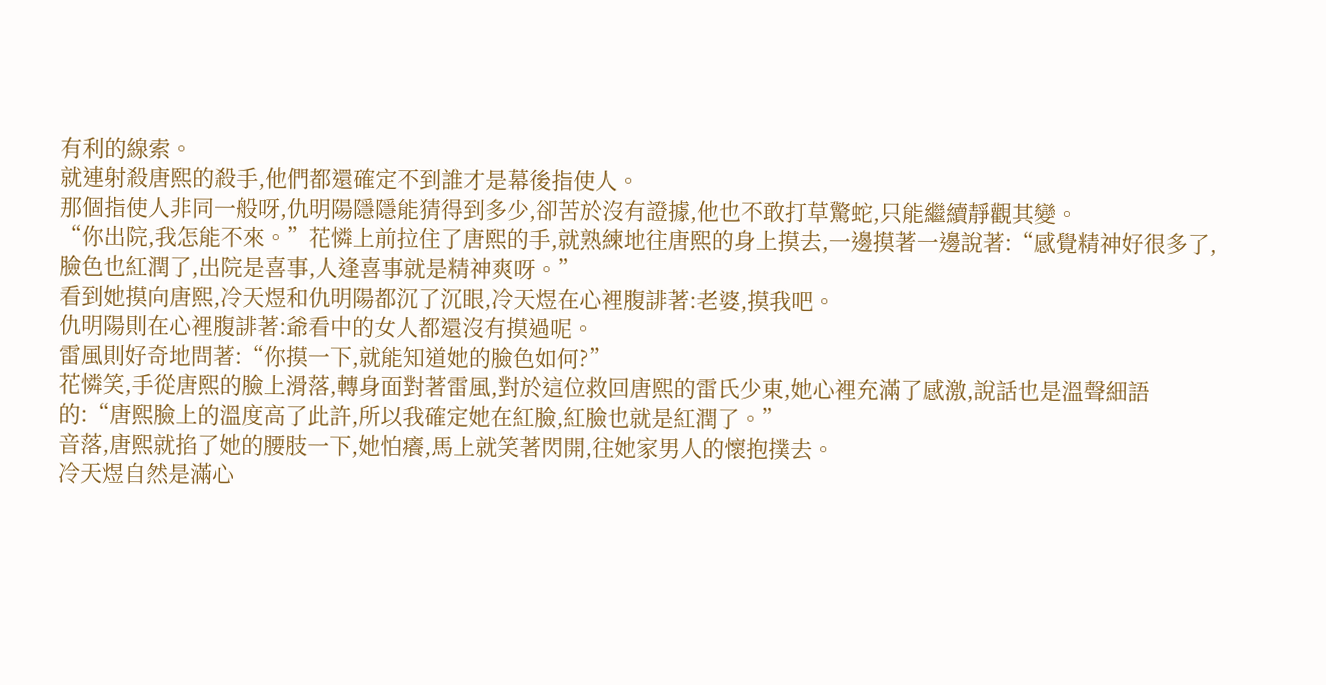有利的線索。
就連射殺唐熙的殺手,他們都還確定不到誰才是幕後指使人。
那個指使人非同一般呀,仇明陽隱隱能猜得到多少,卻苦於沒有證據,他也不敢打草驚蛇,只能繼續靜觀其變。
“你出院,我怎能不來。”花憐上前拉住了唐熙的手,就熟練地往唐熙的身上摸去,一邊摸著一邊說著:“感覺精神好很多了,臉色也紅潤了,出院是喜事,人逢喜事就是精神爽呀。”
看到她摸向唐熙,冷天煜和仇明陽都沉了沉眼,冷天煜在心裡腹誹著:老婆,摸我吧。
仇明陽則在心裡腹誹著:爺看中的女人都還沒有摸過呢。
雷風則好奇地問著:“你摸一下,就能知道她的臉色如何?”
花憐笑,手從唐熙的臉上滑落,轉身面對著雷風,對於這位救回唐熙的雷氏少東,她心裡充滿了感激,說話也是溫聲細語的:“唐熙臉上的溫度高了此許,所以我確定她在紅臉,紅臉也就是紅潤了。”
音落,唐熙就掐了她的腰肢一下,她怕癢,馬上就笑著閃開,往她家男人的懷抱撲去。
冷天煜自然是滿心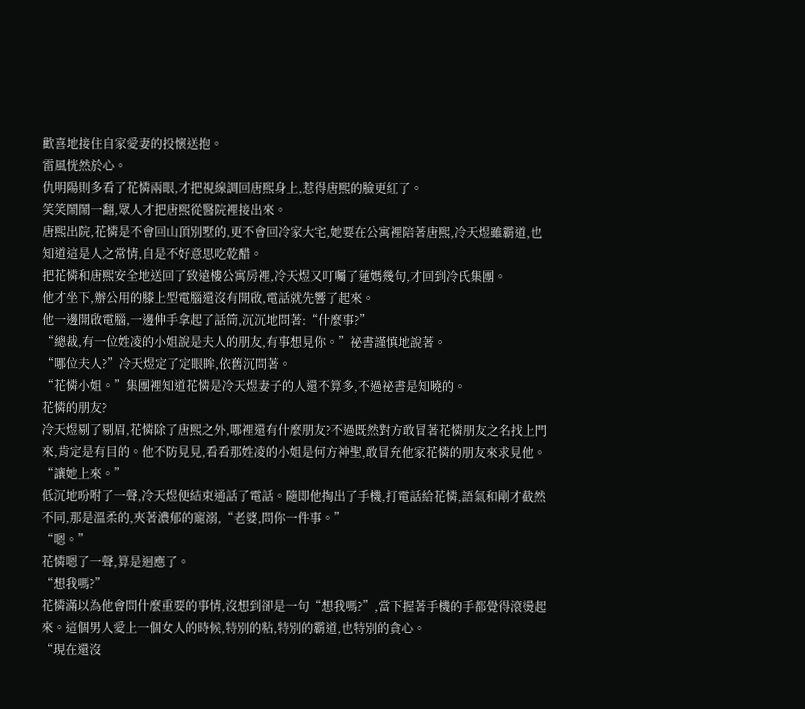歡喜地接住自家愛妻的投懷送抱。
雷風恍然於心。
仇明陽則多看了花憐兩眼,才把視線調回唐熙身上,惹得唐熙的臉更紅了。
笑笑鬧鬧一翻,眾人才把唐熙從醫院裡接出來。
唐熙出院,花憐是不會回山頂別墅的,更不會回冷家大宅,她要在公寓裡陪著唐熙,冷天煜雖霸道,也知道這是人之常情,自是不好意思吃乾醋。
把花憐和唐熙安全地送回了致遠樓公寓房裡,冷天煜又叮囑了蓮媽幾句,才回到冷氏集團。
他才坐下,辦公用的膝上型電腦還沒有開啟,電話就先響了起來。
他一邊開啟電腦,一邊伸手拿起了話筒,沉沉地問著:“什麼事?”
“總裁,有一位姓凌的小姐說是夫人的朋友,有事想見你。”祕書謹慎地說著。
“哪位夫人?”冷天煜定了定眼眸,依舊沉問著。
“花憐小姐。”集團裡知道花憐是冷天煜妻子的人還不算多,不過祕書是知曉的。
花憐的朋友?
冷天煜剔了剔眉,花憐除了唐熙之外,哪裡還有什麼朋友?不過既然對方敢冒著花憐朋友之名找上門來,肯定是有目的。他不防見見,看看那姓凌的小姐是何方神聖,敢冒充他家花憐的朋友來求見他。
“讓她上來。”
低沉地吩咐了一聲,冷天煜便結束通話了電話。隨即他掏出了手機,打電話給花憐,語氣和剛才截然不同,那是溫柔的,夾著濃郁的寵溺,“老婆,問你一件事。”
“嗯。”
花憐嗯了一聲,算是迴應了。
“想我嗎?”
花憐滿以為他會問什麼重要的事情,沒想到卻是一句“想我嗎?”,當下握著手機的手都覺得滾燙起來。這個男人愛上一個女人的時候,特別的粘,特別的霸道,也特別的貪心。
“現在還沒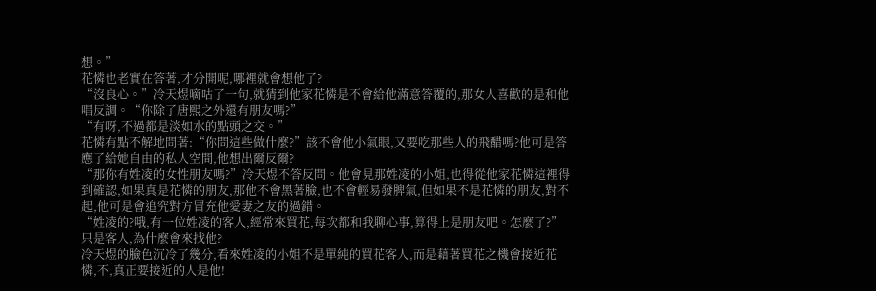想。”
花憐也老實在答著,才分開呢,哪裡就會想他了?
“沒良心。”冷天煜嘀咕了一句,就猜到他家花憐是不會給他滿意答覆的,那女人喜歡的是和他唱反調。“你除了唐熙之外還有朋友嗎?”
“有呀,不過都是淡如水的點頭之交。”
花憐有點不解地問著:“你問這些做什麼?”該不會他小氣眼,又要吃那些人的飛醋嗎?他可是答應了給她自由的私人空間,他想出爾反爾?
“那你有姓凌的女性朋友嗎?”冷天煜不答反問。他會見那姓凌的小姐,也得從他家花憐這裡得到確認,如果真是花憐的朋友,那他不會黑著臉,也不會輕易發脾氣,但如果不是花憐的朋友,對不起,他可是會追究對方冒充他愛妻之友的過錯。
“姓凌的?哦,有一位姓凌的客人,經常來買花,每次都和我聊心事,算得上是朋友吧。怎麼了?”
只是客人,為什麼會來找他?
冷天煜的臉色沉冷了幾分,看來姓凌的小姐不是單純的買花客人,而是藉著買花之機會接近花憐,不,真正要接近的人是他!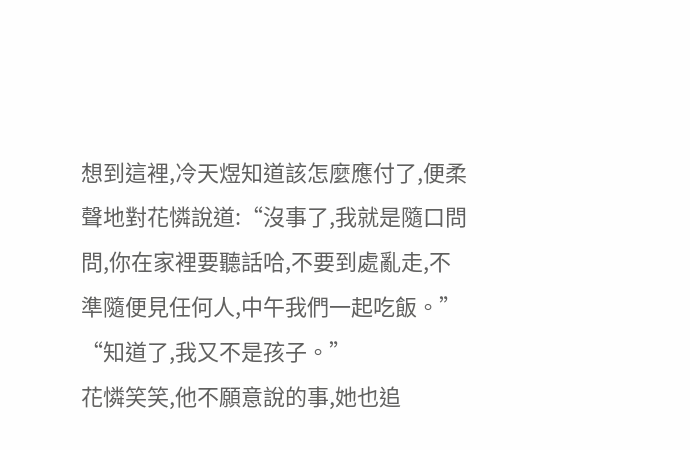想到這裡,冷天煜知道該怎麼應付了,便柔聲地對花憐說道:“沒事了,我就是隨口問問,你在家裡要聽話哈,不要到處亂走,不準隨便見任何人,中午我們一起吃飯。”
“知道了,我又不是孩子。”
花憐笑笑,他不願意說的事,她也追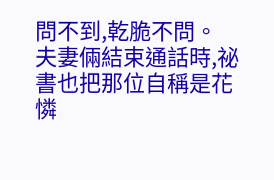問不到,乾脆不問。
夫妻倆結束通話時,祕書也把那位自稱是花憐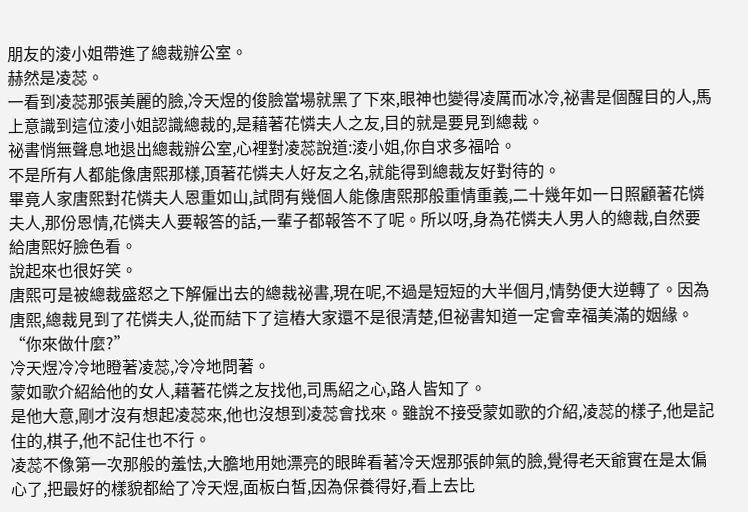朋友的淩小姐帶進了總裁辦公室。
赫然是凌蕊。
一看到凌蕊那張美麗的臉,冷天煜的俊臉當場就黑了下來,眼神也變得凌厲而冰冷,祕書是個醒目的人,馬上意識到這位淩小姐認識總裁的,是藉著花憐夫人之友,目的就是要見到總裁。
祕書悄無聲息地退出總裁辦公室,心裡對凌蕊說道:淩小姐,你自求多福哈。
不是所有人都能像唐熙那樣,頂著花憐夫人好友之名,就能得到總裁友好對待的。
畢竟人家唐熙對花憐夫人恩重如山,試問有幾個人能像唐熙那般重情重義,二十幾年如一日照顧著花憐夫人,那份恩情,花憐夫人要報答的話,一輩子都報答不了呢。所以呀,身為花憐夫人男人的總裁,自然要給唐熙好臉色看。
說起來也很好笑。
唐熙可是被總裁盛怒之下解僱出去的總裁祕書,現在呢,不過是短短的大半個月,情勢便大逆轉了。因為唐熙,總裁見到了花憐夫人,從而結下了這樁大家還不是很清楚,但祕書知道一定會幸福美滿的姻緣。
“你來做什麼?”
冷天煜冷冷地瞪著凌蕊,冷冷地問著。
蒙如歌介紹給他的女人,藉著花憐之友找他,司馬紹之心,路人皆知了。
是他大意,剛才沒有想起凌蕊來,他也沒想到凌蕊會找來。雖說不接受蒙如歌的介紹,凌蕊的樣子,他是記住的,棋子,他不記住也不行。
凌蕊不像第一次那般的羞怯,大膽地用她漂亮的眼眸看著冷天煜那張帥氣的臉,覺得老天爺實在是太偏心了,把最好的樣貌都給了冷天煜,面板白皙,因為保養得好,看上去比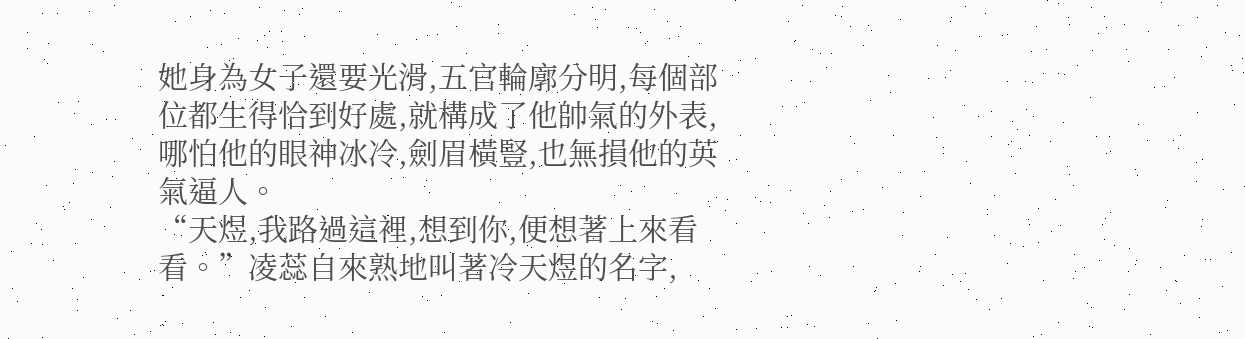她身為女子還要光滑,五官輪廓分明,每個部位都生得恰到好處,就構成了他帥氣的外表,哪怕他的眼神冰冷,劍眉橫豎,也無損他的英氣逼人。
“天煜,我路過這裡,想到你,便想著上來看看。”凌蕊自來熟地叫著冷天煜的名字,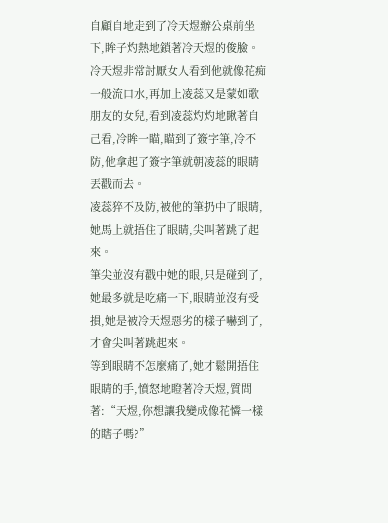自顧自地走到了冷天煜辦公桌前坐下,眸子灼熱地鎖著冷天煜的俊臉。冷天煜非常討厭女人看到他就像花痴一般流口水,再加上凌蕊又是蒙如歌朋友的女兒,看到凌蕊灼灼地瞅著自己看,冷眸一瞄,瞄到了簽字筆,冷不防,他拿起了簽字筆就朝凌蕊的眼睛丟戳而去。
凌蕊猝不及防,被他的筆扔中了眼睛,她馬上就捂住了眼睛,尖叫著跳了起來。
筆尖並沒有戳中她的眼,只是碰到了,她最多就是吃痛一下,眼睛並沒有受損,她是被冷天煜惡劣的樣子嚇到了,才會尖叫著跳起來。
等到眼睛不怎麼痛了,她才鬆開捂住眼睛的手,憤怒地瞪著冷天煜,質問著:“天煜,你想讓我變成像花憐一樣的瞎子嗎?”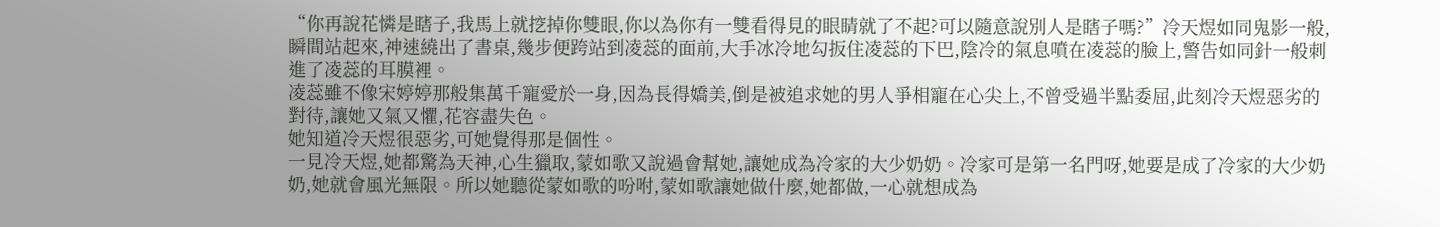“你再說花憐是瞎子,我馬上就挖掉你雙眼,你以為你有一雙看得見的眼睛就了不起?可以隨意說別人是瞎子嗎?”冷天煜如同鬼影一般,瞬間站起來,神速繞出了書桌,幾步便跨站到凌蕊的面前,大手冰冷地勾扳住凌蕊的下巴,陰冷的氣息噴在凌蕊的臉上,警告如同針一般刺進了凌蕊的耳膜裡。
凌蕊雖不像宋婷婷那般集萬千寵愛於一身,因為長得嬌美,倒是被追求她的男人爭相寵在心尖上,不曾受過半點委屈,此刻冷天煜惡劣的對待,讓她又氣又懼,花容盡失色。
她知道冷天煜很惡劣,可她覺得那是個性。
一見冷天煜,她都驚為天神,心生獵取,蒙如歌又說過會幫她,讓她成為冷家的大少奶奶。冷家可是第一名門呀,她要是成了冷家的大少奶奶,她就會風光無限。所以她聽從蒙如歌的吩咐,蒙如歌讓她做什麼,她都做,一心就想成為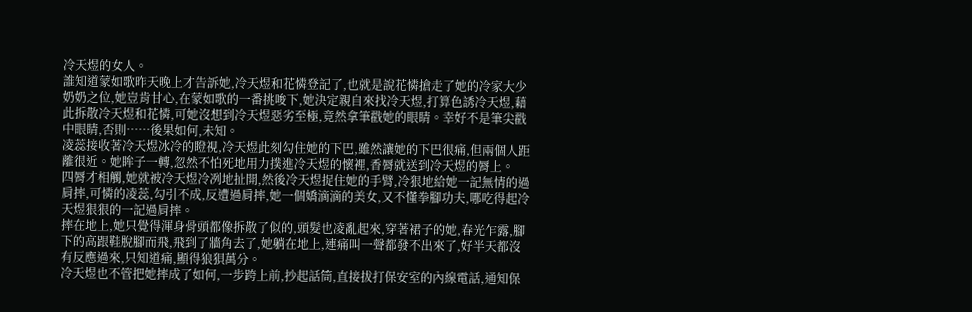冷天煜的女人。
誰知道蒙如歌昨天晚上才告訴她,冷天煜和花憐登記了,也就是說花憐搶走了她的冷家大少奶奶之位,她豈肯甘心,在蒙如歌的一番挑唆下,她決定親自來找冷天煜,打算色誘冷天煜,藉此拆散冷天煜和花憐,可她沒想到冷天煜惡劣至極,竟然拿筆戳她的眼睛。幸好不是筆尖戳中眼睛,否則……後果如何,未知。
凌蕊接收著冷天煜冰冷的瞪視,冷天煜此刻勾住她的下巴,雖然讓她的下巴很痛,但兩個人距離很近。她眸子一轉,忽然不怕死地用力撲進冷天煜的懷裡,香脣就送到冷天煜的脣上。
四脣才相觸,她就被冷天煜冷冽地扯開,然後冷天煜捉住她的手臂,冷狠地給她一記無情的過肩摔,可憐的凌蕊,勾引不成,反遭過肩摔,她一個嬌滴滴的美女,又不懂拳腳功夫,哪吃得起冷天煜狠狠的一記過肩摔。
摔在地上,她只覺得渾身骨頭都像拆散了似的,頭髮也凌亂起來,穿著裙子的她,春光乍露,腳下的高跟鞋脫腳而飛,飛到了牆角去了,她躺在地上,連痛叫一聲都發不出來了,好半天都沒有反應過來,只知道痛,顯得狼狽萬分。
冷天煜也不管把她摔成了如何,一步跨上前,抄起話筒,直接拔打保安室的內線電話,通知保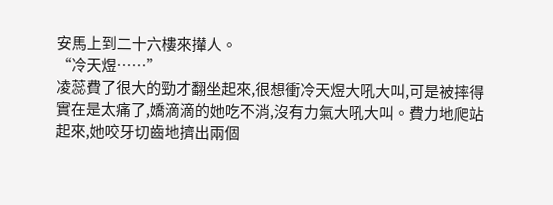安馬上到二十六樓來攆人。
“冷天煜……”
凌蕊費了很大的勁才翻坐起來,很想衝冷天煜大吼大叫,可是被摔得實在是太痛了,嬌滴滴的她吃不消,沒有力氣大吼大叫。費力地爬站起來,她咬牙切齒地擠出兩個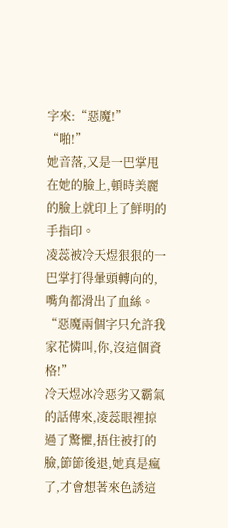字來:“惡魔!”
“啪!”
她音落,又是一巴掌甩在她的臉上,頓時美麗的臉上就印上了鮮明的手指印。
凌蕊被冷天煜狠狠的一巴掌打得暈頭轉向的,嘴角都滑出了血絲。
“惡魔兩個字只允許我家花憐叫,你,沒這個資格!”
冷天煜冰冷惡劣又霸氣的話傳來,凌蕊眼裡掠過了驚懼,捂住被打的臉,節節後退,她真是瘋了,才會想著來色誘這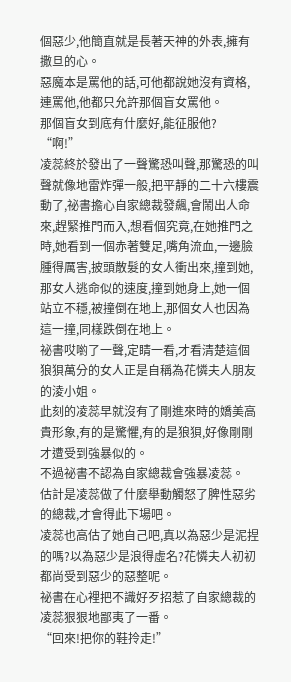個惡少,他簡直就是長著天神的外表,擁有撒旦的心。
惡魔本是罵他的話,可他都說她沒有資格,連罵他,他都只允許那個盲女罵他。
那個盲女到底有什麼好,能征服他?
“啊!”
凌蕊終於發出了一聲驚恐叫聲,那驚恐的叫聲就像地雷炸彈一般,把平靜的二十六樓震動了,祕書擔心自家總裁發飆,會鬧出人命來,趕緊推門而入,想看個究竟,在她推門之時,她看到一個赤著雙足,嘴角流血,一邊臉腫得厲害,披頭散髮的女人衝出來,撞到她,那女人逃命似的速度,撞到她身上,她一個站立不穩,被撞倒在地上,那個女人也因為這一撞,同樣跌倒在地上。
祕書哎喲了一聲,定睛一看,才看清楚這個狼狽萬分的女人正是自稱為花憐夫人朋友的淩小姐。
此刻的凌蕊早就沒有了剛進來時的嬌美高貴形象,有的是驚懼,有的是狼狽,好像剛剛才遭受到強暴似的。
不過祕書不認為自家總裁會強暴凌蕊。
估計是凌蕊做了什麼舉動觸怒了脾性惡劣的總裁,才會得此下場吧。
凌蕊也高估了她自己吧,真以為惡少是泥捏的嗎?以為惡少是浪得虛名?花憐夫人初初都尚受到惡少的惡整呢。
祕書在心裡把不識好歹招惹了自家總裁的凌蕊狠狠地鄙夷了一番。
“回來!把你的鞋拎走!”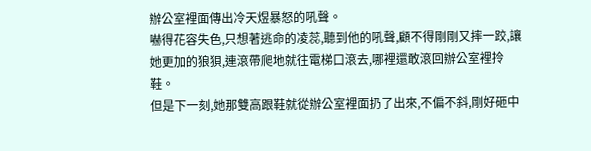辦公室裡面傳出冷天煜暴怒的吼聲。
嚇得花容失色,只想著逃命的凌蕊,聽到他的吼聲,顧不得剛剛又摔一跤,讓她更加的狼狽,連滾帶爬地就往電梯口滾去,哪裡還敢滾回辦公室裡拎鞋。
但是下一刻,她那雙高跟鞋就從辦公室裡面扔了出來,不偏不斜,剛好砸中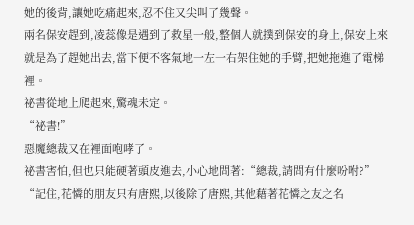她的後背,讓她吃痛起來,忍不住又尖叫了幾聲。
兩名保安趕到,凌蕊像是遇到了救星一般,整個人就撲到保安的身上,保安上來就是為了趕她出去,當下便不客氣地一左一右架住她的手臂,把她拖進了電梯裡。
祕書從地上爬起來,驚魂未定。
“祕書!”
惡魔總裁又在裡面咆哮了。
祕書害怕,但也只能硬著頭皮進去,小心地問著:“總裁,請問有什麼吩咐?”
“記住,花憐的朋友只有唐熙,以後除了唐熙,其他藉著花憐之友之名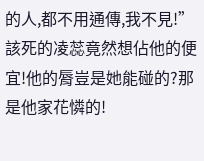的人,都不用通傳,我不見!”該死的凌蕊竟然想佔他的便宜!他的脣豈是她能碰的?那是他家花憐的!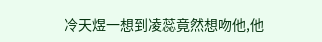冷天煜一想到凌蕊竟然想吻他,他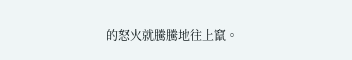的怒火就騰騰地往上竄。